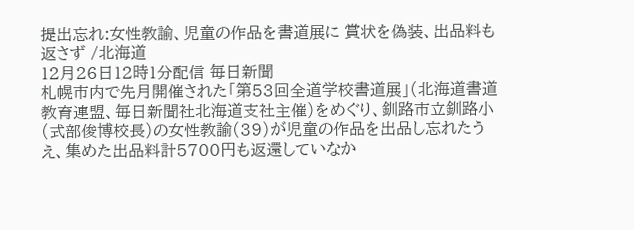提出忘れ:女性教諭、児童の作品を書道展に 賞状を偽装、出品料も返さず /北海道
12月26日12時1分配信 毎日新聞
札幌市内で先月開催された「第53回全道学校書道展」(北海道書道教育連盟、毎日新聞社北海道支社主催)をめぐり、釧路市立釧路小(式部俊博校長)の女性教諭(39)が児童の作品を出品し忘れたうえ、集めた出品料計5700円も返還していなか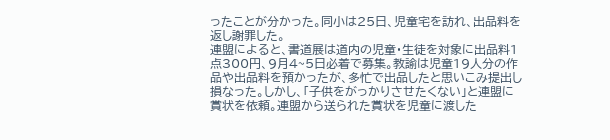ったことが分かった。同小は25日、児童宅を訪れ、出品料を返し謝罪した。
連盟によると、書道展は道内の児童・生徒を対象に出品料1点300円、9月4~5日必着で募集。教諭は児童19人分の作品や出品料を預かったが、多忙で出品したと思いこみ提出し損なった。しかし、「子供をがっかりさせたくない」と連盟に賞状を依頼。連盟から送られた賞状を児童に渡した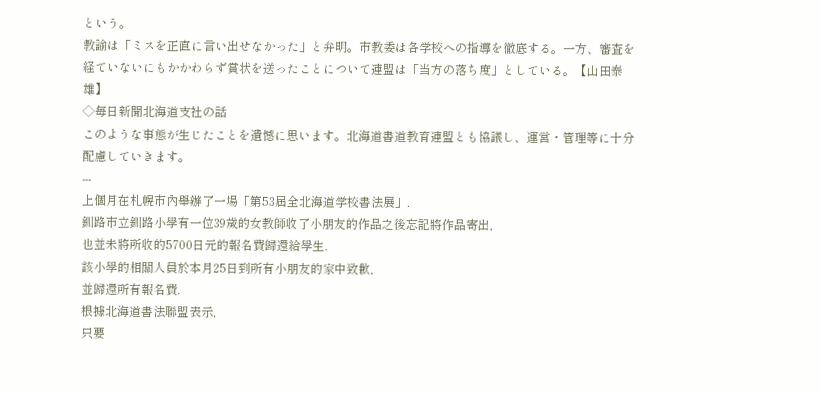という。
教諭は「ミスを正直に言い出せなかった」と弁明。市教委は各学校への指導を徹底する。一方、審査を経ていないにもかかわらず賞状を送ったことについて連盟は「当方の落ち度」としている。【山田泰雄】
◇毎日新聞北海道支社の話
このような事態が生じたことを遺憾に思います。北海道書道教育連盟とも協議し、運営・管理等に十分配慮していきます。
---
上個月在札幌市內舉辦了一場「第53屆全北海道学校書法展」.
釧路市立釧路小學有一位39歲的女教師收了小朋友的作品之後忘記將作品寄出,
也並未將所收的5700日元的報名費歸還給學生.
該小學的相關人員於本月25日到所有小朋友的家中致歉,
並歸還所有報名費.
根據北海道書法聯盟表示,
只要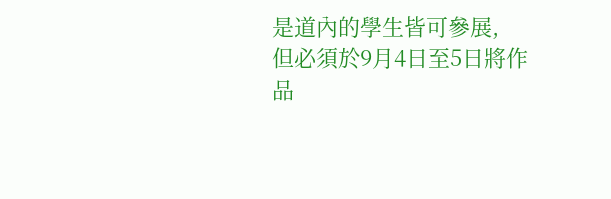是道內的學生皆可參展,
但必須於9月4日至5日將作品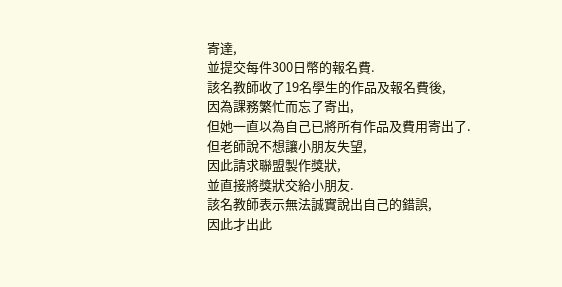寄達,
並提交每件300日幣的報名費.
該名教師收了19名學生的作品及報名費後,
因為課務繁忙而忘了寄出,
但她一直以為自己已將所有作品及費用寄出了.
但老師說不想讓小朋友失望,
因此請求聯盟製作獎狀,
並直接將獎狀交給小朋友.
該名教師表示無法誠實說出自己的錯誤,
因此才出此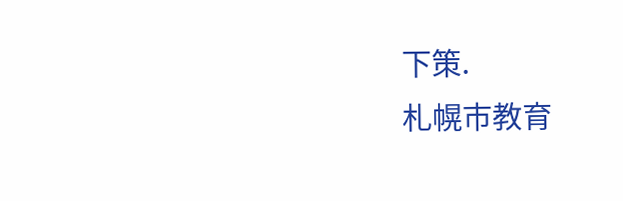下策.
札幌市教育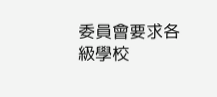委員會要求各級學校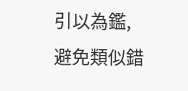引以為鑑,
避免類似錯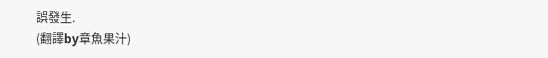誤發生.
(翻譯by章魚果汁)